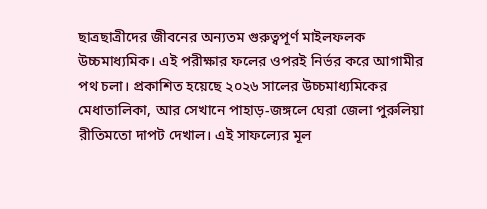ছাত্রছাত্রীদের জীবনের অন্যতম গুরুত্বপূর্ণ মাইলফলক উচ্চমাধ্যমিক। এই পরীক্ষার ফলের ওপরই নির্ভর করে আগামীর পথ চলা। প্রকাশিত হয়েছে ২০২৬ সালের উচ্চমাধ্যমিকের মেধাতালিকা, আর সেখানে পাহাড়-জঙ্গলে ঘেরা জেলা পুরুলিয়া রীতিমতো দাপট দেখাল। এই সাফল্যের মূল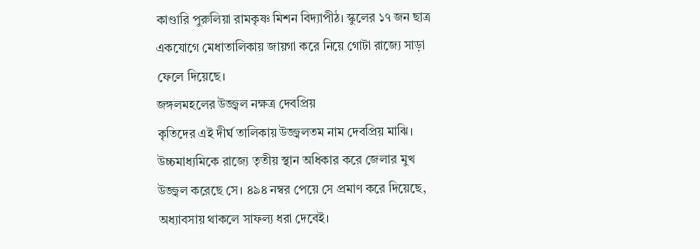কাণ্ডারি পুরুলিয়া রামকৃষ্ণ মিশন বিদ্যাপীঠ। স্কুলের ১৭ জন ছাত্র একযোগে মেধাতালিকায় জায়গা করে নিয়ে গোটা রাজ্যে সাড়া ফেলে দিয়েছে।
জঙ্গলমহলের উজ্জ্বল নক্ষত্র দেবপ্রিয়
কৃতিদের এই দীর্ঘ তালিকায় উজ্জ্বলতম নাম দেবপ্রিয় মাঝি। উচ্চমাধ্যমিকে রাজ্যে তৃতীয় স্থান অধিকার করে জেলার মুখ উজ্জ্বল করেছে সে। ৪৯৪ নম্বর পেয়ে সে প্রমাণ করে দিয়েছে, অধ্যাবসায় থাকলে সাফল্য ধরা দেবেই।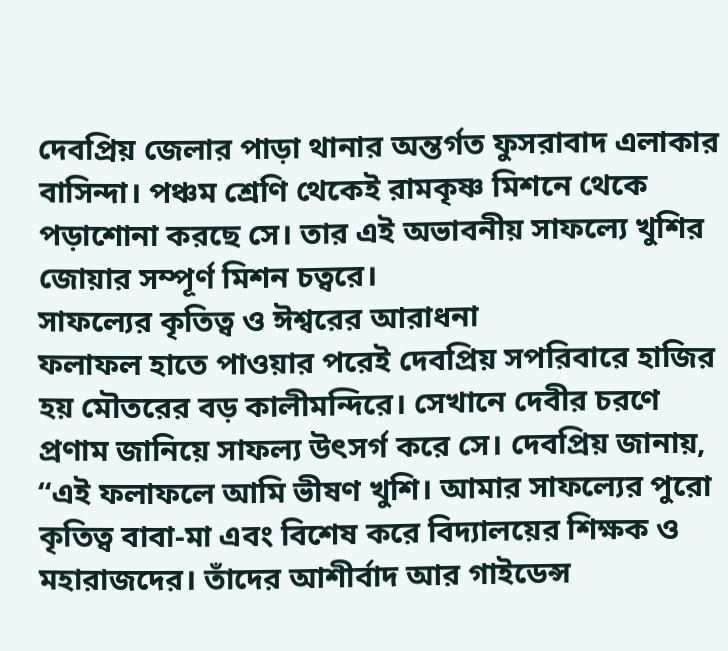দেবপ্রিয় জেলার পাড়া থানার অন্তর্গত ফুসরাবাদ এলাকার বাসিন্দা। পঞ্চম শ্রেণি থেকেই রামকৃষ্ণ মিশনে থেকে পড়াশোনা করছে সে। তার এই অভাবনীয় সাফল্যে খুশির জোয়ার সম্পূর্ণ মিশন চত্বরে।
সাফল্যের কৃতিত্ব ও ঈশ্বরের আরাধনা
ফলাফল হাতে পাওয়ার পরেই দেবপ্রিয় সপরিবারে হাজির হয় মৌতরের বড় কালীমন্দিরে। সেখানে দেবীর চরণে প্রণাম জানিয়ে সাফল্য উৎসর্গ করে সে। দেবপ্রিয় জানায়, “এই ফলাফলে আমি ভীষণ খুশি। আমার সাফল্যের পুরো কৃতিত্ব বাবা-মা এবং বিশেষ করে বিদ্যালয়ের শিক্ষক ও মহারাজদের। তাঁদের আশীর্বাদ আর গাইডেন্স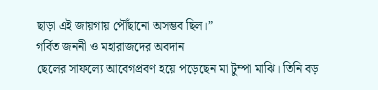ছাড়া এই জায়গায় পৌঁছানো অসম্ভব ছিল।”
গর্বিত জননী ও মহারাজদের অবদান
ছেলের সাফল্যে আবেগপ্রবণ হয়ে পড়েছেন মা টুম্পা মাঝি। তিনি বড়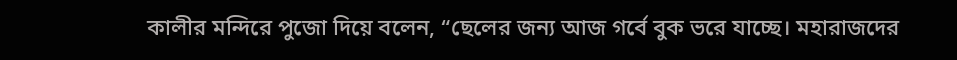কালীর মন্দিরে পুজো দিয়ে বলেন, “ছেলের জন্য আজ গর্বে বুক ভরে যাচ্ছে। মহারাজদের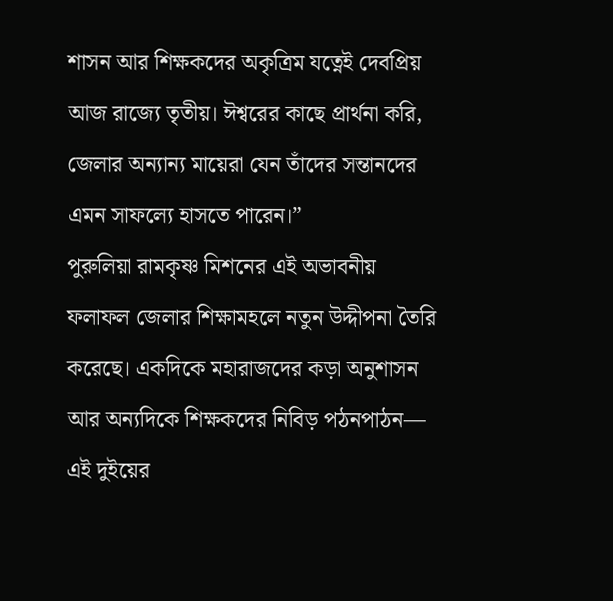শাসন আর শিক্ষকদের অকৃত্রিম যত্নেই দেবপ্রিয় আজ রাজ্যে তৃতীয়। ঈশ্বরের কাছে প্রার্থনা করি, জেলার অন্যান্য মায়েরা যেন তাঁদের সন্তানদের এমন সাফল্যে হাসতে পারেন।”
পুরুলিয়া রামকৃষ্ণ মিশনের এই অভাবনীয় ফলাফল জেলার শিক্ষামহলে নতুন উদ্দীপনা তৈরি করেছে। একদিকে মহারাজদের কড়া অনুশাসন আর অন্যদিকে শিক্ষকদের নিবিড় পঠনপাঠন— এই দুইয়ের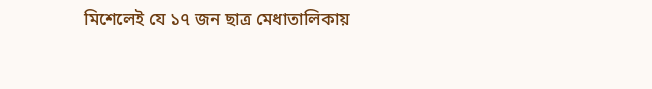মিশেলেই যে ১৭ জন ছাত্র মেধাতালিকায়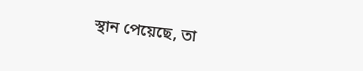স্থান পেয়েছে, তা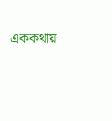এককথায়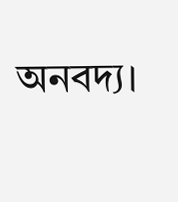অনবদ্য।